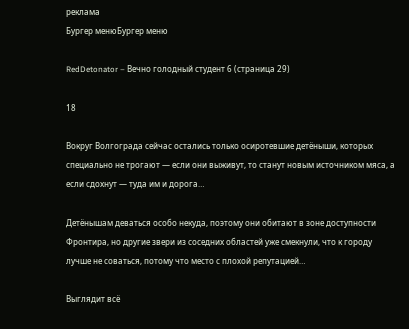реклама
Бургер менюБургер меню

RedDetonator – Вечно голодный студент 6 (страница 29)

18

Вокруг Волгограда сейчас остались только осиротевшие детёныши, которых специально не трогают — если они выживут, то станут новым источником мяса, а если сдохнут — туда им и дорога…

Детёнышам деваться особо некуда, поэтому они обитают в зоне доступности Фронтира, но другие звери из соседних областей уже смекнули, что к городу лучше не соваться, потому что место с плохой репутацией…

Выглядит всё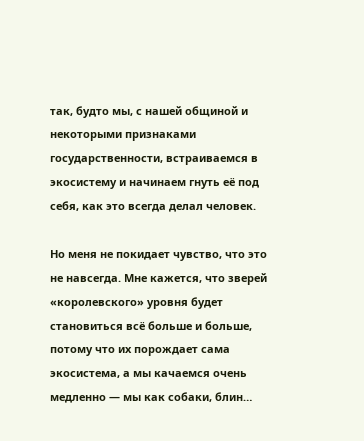так, будто мы, с нашей общиной и некоторыми признаками государственности, встраиваемся в экосистему и начинаем гнуть её под себя, как это всегда делал человек.

Но меня не покидает чувство, что это не навсегда. Мне кажется, что зверей «королевского» уровня будет становиться всё больше и больше, потому что их порождает сама экосистема, а мы качаемся очень медленно — мы как собаки, блин…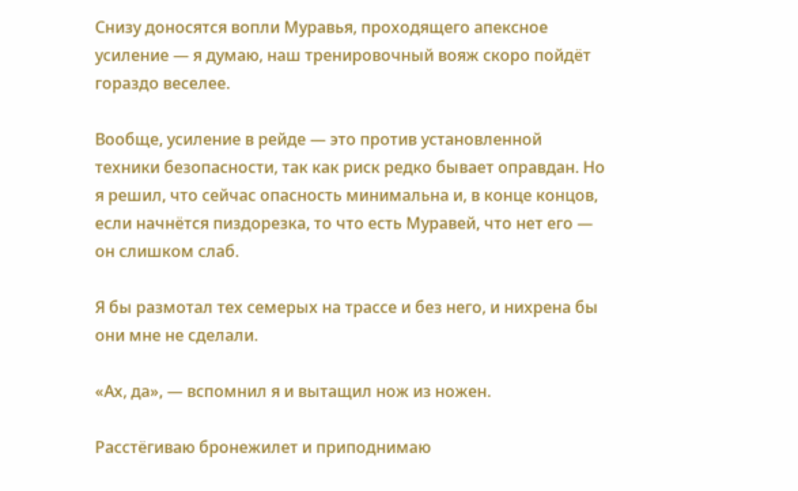Снизу доносятся вопли Муравья, проходящего апексное усиление — я думаю, наш тренировочный вояж скоро пойдёт гораздо веселее.

Вообще, усиление в рейде — это против установленной техники безопасности, так как риск редко бывает оправдан. Но я решил, что сейчас опасность минимальна и, в конце концов, если начнётся пиздорезка, то что есть Муравей, что нет его — он слишком слаб.

Я бы размотал тех семерых на трассе и без него, и нихрена бы они мне не сделали.

«Ах, да», — вспомнил я и вытащил нож из ножен.

Расстёгиваю бронежилет и приподнимаю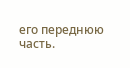его переднюю часть.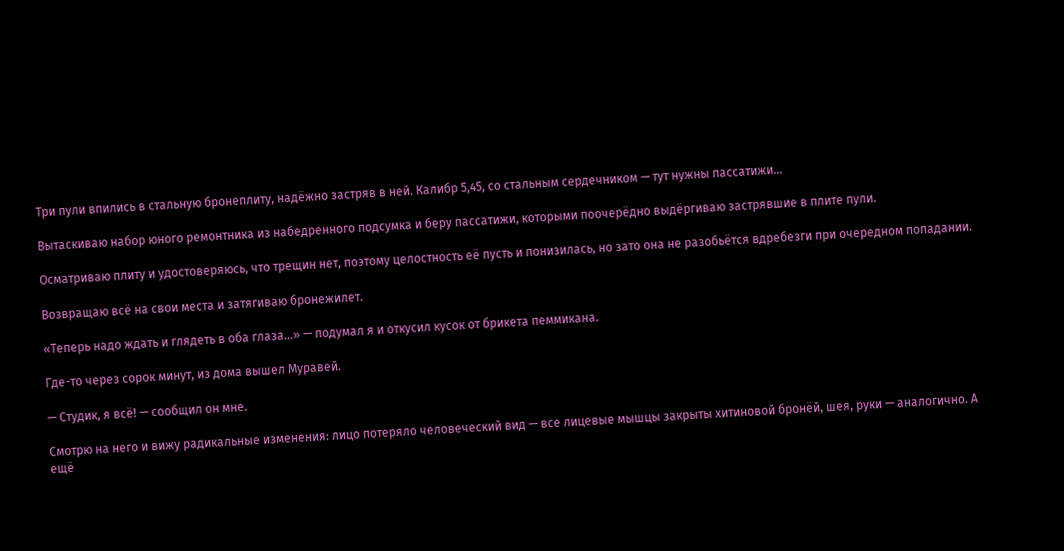Три пули впились в стальную бронеплиту, надёжно застряв в ней. Калибр 5,45, со стальным сердечником — тут нужны пассатижи…

Вытаскиваю набор юного ремонтника из набедренного подсумка и беру пассатижи, которыми поочерёдно выдёргиваю застрявшие в плите пули.

Осматриваю плиту и удостоверяюсь, что трещин нет, поэтому целостность её пусть и понизилась, но зато она не разобьётся вдребезги при очередном попадании.

Возвращаю всё на свои места и затягиваю бронежилет.

«Теперь надо ждать и глядеть в оба глаза…» — подумал я и откусил кусок от брикета пеммикана.

Где-то через сорок минут, из дома вышел Муравей.

— Студик, я всё! — сообщил он мне.

Смотрю на него и вижу радикальные изменения: лицо потеряло человеческий вид — все лицевые мышцы закрыты хитиновой бронёй, шея, руки — аналогично. А ещё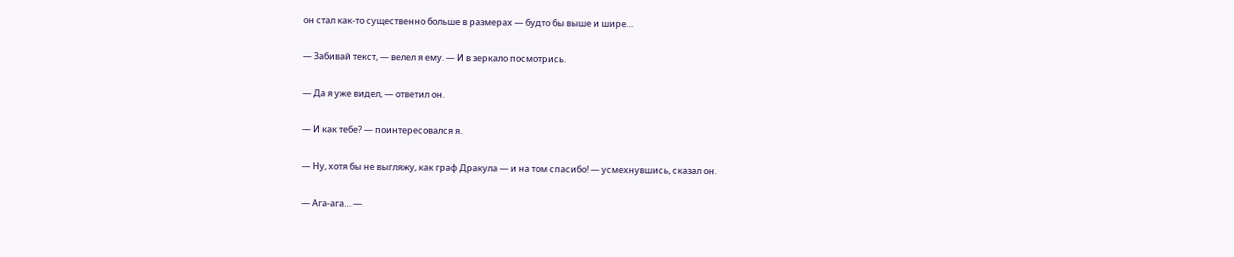он стал как-то существенно больше в размерах — будто бы выше и шире…

— Забивай текст, — велел я ему. — И в зеркало посмотрись.

— Да я уже видел, — ответил он.

— И как тебе? — поинтересовался я.

— Ну, хотя бы не выгляжу, как граф Дракула — и на том спасибо! — усмехнувшись, сказал он.

— Ага-ага… —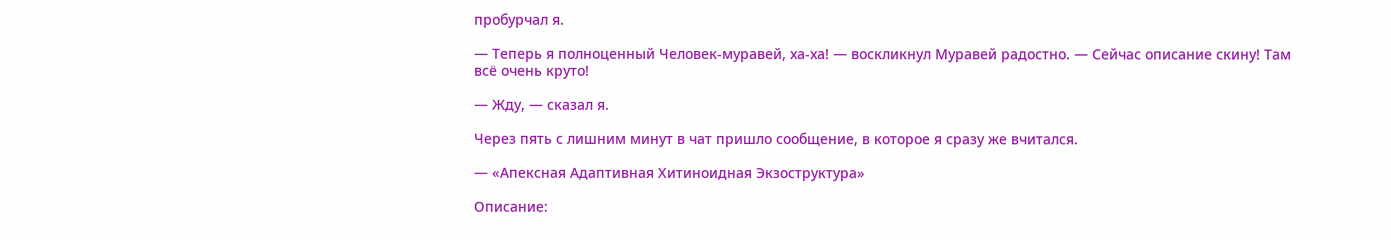пробурчал я.

— Теперь я полноценный Человек-муравей, ха-ха! — воскликнул Муравей радостно. — Сейчас описание скину! Там всё очень круто!

— Жду, — сказал я.

Через пять с лишним минут в чат пришло сообщение, в которое я сразу же вчитался.

— «Апексная Адаптивная Хитиноидная Экзоструктура»

Описание: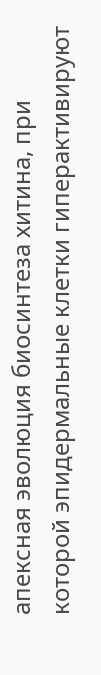апексная эволюция биосинтеза хитина, при которой эпидермальные клетки гиперактивируют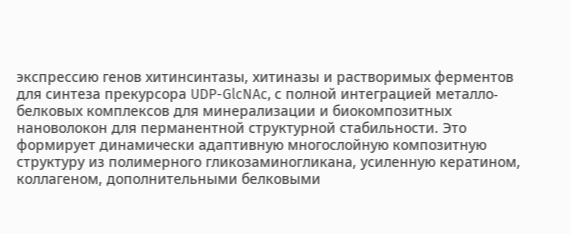экспрессию генов хитинсинтазы, хитиназы и растворимых ферментов для синтеза прекурсора UDP-GlcNAc, с полной интеграцией металло-белковых комплексов для минерализации и биокомпозитных нановолокон для перманентной структурной стабильности. Это формирует динамически адаптивную многослойную композитную структуру из полимерного гликозаминогликана, усиленную кератином, коллагеном, дополнительными белковыми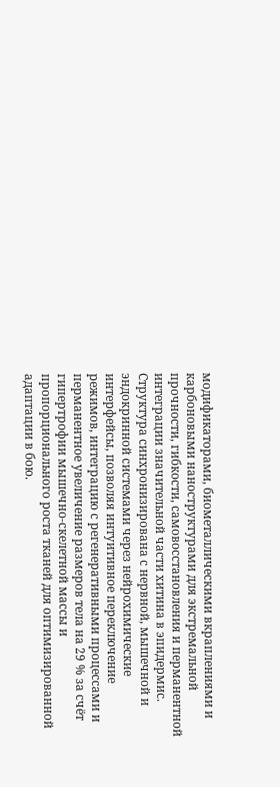модификаторами, биометаллическими вкраплениями и карбоновыми наноструктурами для экстремальной прочности, гибкости, самовосстановления и перманентной интеграции значительной части хитина в эпидермис. Структура синхронизирована с нервной, мышечной и эндокринной системами через нейрохимические интерфейсы, позволяя интуитивное переключение режимов, интеграцию с регенеративными процессами и перманентное увеличение размеров тела на 29 % за счёт гипертрофии мышечно-скелетной массы и пропорционального роста тканей для оптимизированной адаптации в бою.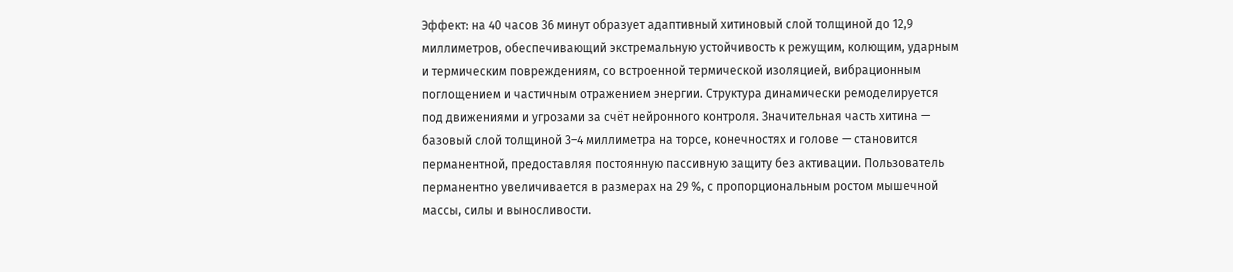Эффект: на 40 часов 36 минут образует адаптивный хитиновый слой толщиной до 12,9 миллиметров, обеспечивающий экстремальную устойчивость к режущим, колющим, ударным и термическим повреждениям, со встроенной термической изоляцией, вибрационным поглощением и частичным отражением энергии. Структура динамически ремоделируется под движениями и угрозами за счёт нейронного контроля. Значительная часть хитина — базовый слой толщиной 3–4 миллиметра на торсе, конечностях и голове — становится перманентной, предоставляя постоянную пассивную защиту без активации. Пользователь перманентно увеличивается в размерах на 29 %, с пропорциональным ростом мышечной массы, силы и выносливости.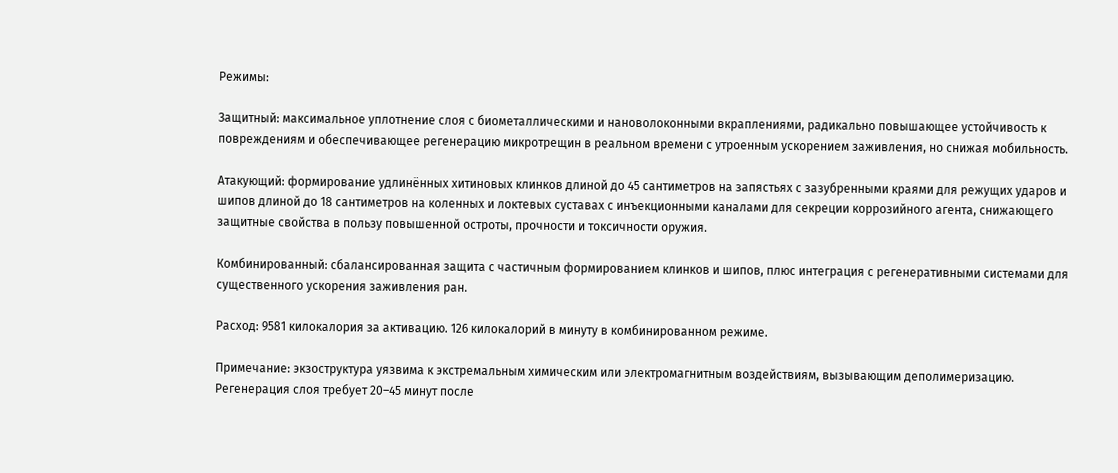Режимы:

Защитный: максимальное уплотнение слоя с биометаллическими и нановолоконными вкраплениями, радикально повышающее устойчивость к повреждениям и обеспечивающее регенерацию микротрещин в реальном времени с утроенным ускорением заживления, но снижая мобильность.

Атакующий: формирование удлинённых хитиновых клинков длиной до 45 сантиметров на запястьях с зазубренными краями для режущих ударов и шипов длиной до 18 сантиметров на коленных и локтевых суставах с инъекционными каналами для секреции коррозийного агента, снижающего защитные свойства в пользу повышенной остроты, прочности и токсичности оружия.

Комбинированный: сбалансированная защита с частичным формированием клинков и шипов, плюс интеграция с регенеративными системами для существенного ускорения заживления ран.

Расход: 9581 килокалория за активацию. 126 килокалорий в минуту в комбинированном режиме.

Примечание: экзоструктура уязвима к экстремальным химическим или электромагнитным воздействиям, вызывающим деполимеризацию. Регенерация слоя требует 20–45 минут после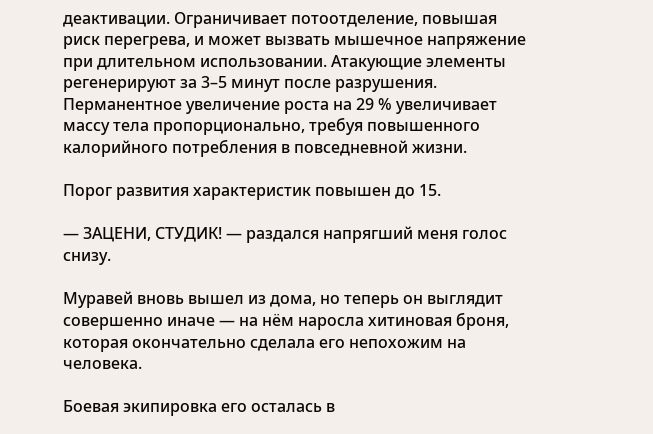деактивации. Ограничивает потоотделение, повышая риск перегрева, и может вызвать мышечное напряжение при длительном использовании. Атакующие элементы регенерируют за 3–5 минут после разрушения. Перманентное увеличение роста на 29 % увеличивает массу тела пропорционально, требуя повышенного калорийного потребления в повседневной жизни.

Порог развития характеристик повышен до 15.

— ЗАЦЕНИ, СТУДИК! — раздался напрягший меня голос снизу.

Муравей вновь вышел из дома, но теперь он выглядит совершенно иначе — на нём наросла хитиновая броня, которая окончательно сделала его непохожим на человека.

Боевая экипировка его осталась в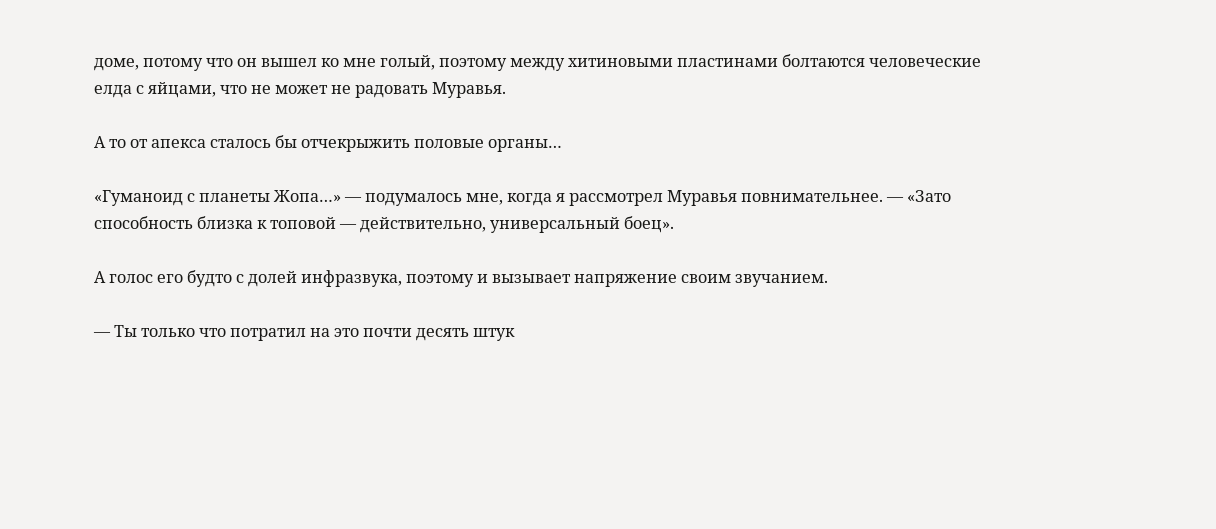доме, потому что он вышел ко мне голый, поэтому между хитиновыми пластинами болтаются человеческие елда с яйцами, что не может не радовать Муравья.

А то от апекса сталось бы отчекрыжить половые органы…

«Гуманоид с планеты Жопа…» — подумалось мне, когда я рассмотрел Муравья повнимательнее. — «Зато способность близка к топовой — действительно, универсальный боец».

А голос его будто с долей инфразвука, поэтому и вызывает напряжение своим звучанием.

— Ты только что потратил на это почти десять штук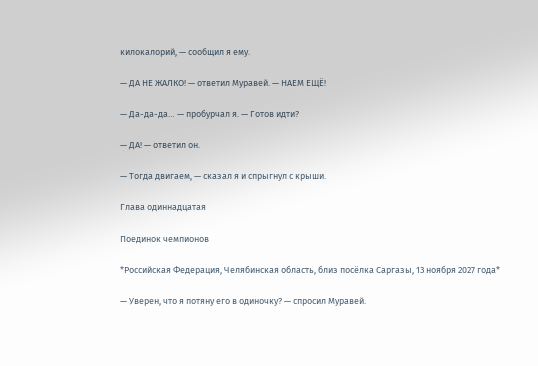килокалорий, — сообщил я ему.

— ДА НЕ ЖАЛКО! — ответил Муравей. — НАЕМ ЕЩЁ!

— Да-да-да… — пробурчал я. — Готов идти?

— ДА! — ответил он.

— Тогда двигаем, — сказал я и спрыгнул с крыши.

Глава одиннадцатая

Поединок чемпионов

*Российская Федерация, Челябинская область, близ посёлка Саргазы, 13 ноября 2027 года*

— Уверен, что я потяну его в одиночку? — спросил Муравей.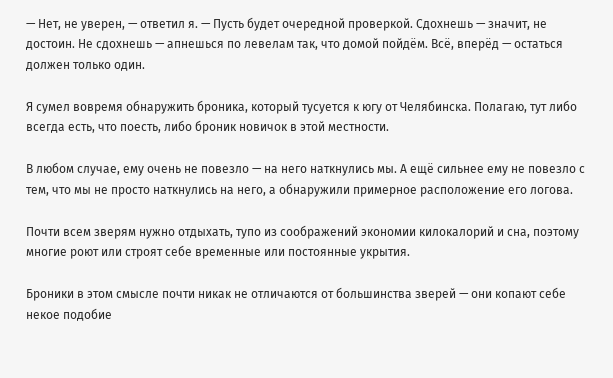— Нет, не уверен, — ответил я. — Пусть будет очередной проверкой. Сдохнешь — значит, не достоин. Не сдохнешь — апнешься по левелам так, что домой пойдём. Всё, вперёд — остаться должен только один.

Я сумел вовремя обнаружить броника, который тусуется к югу от Челябинска. Полагаю, тут либо всегда есть, что поесть, либо броник новичок в этой местности.

В любом случае, ему очень не повезло — на него наткнулись мы. А ещё сильнее ему не повезло с тем, что мы не просто наткнулись на него, а обнаружили примерное расположение его логова.

Почти всем зверям нужно отдыхать, тупо из соображений экономии килокалорий и сна, поэтому многие роют или строят себе временные или постоянные укрытия.

Броники в этом смысле почти никак не отличаются от большинства зверей — они копают себе некое подобие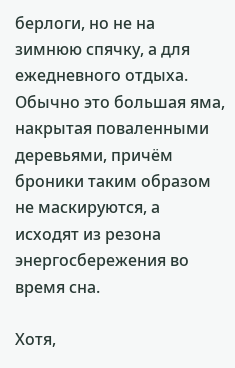берлоги, но не на зимнюю спячку, а для ежедневного отдыха. Обычно это большая яма, накрытая поваленными деревьями, причём броники таким образом не маскируются, а исходят из резона энергосбережения во время сна.

Хотя,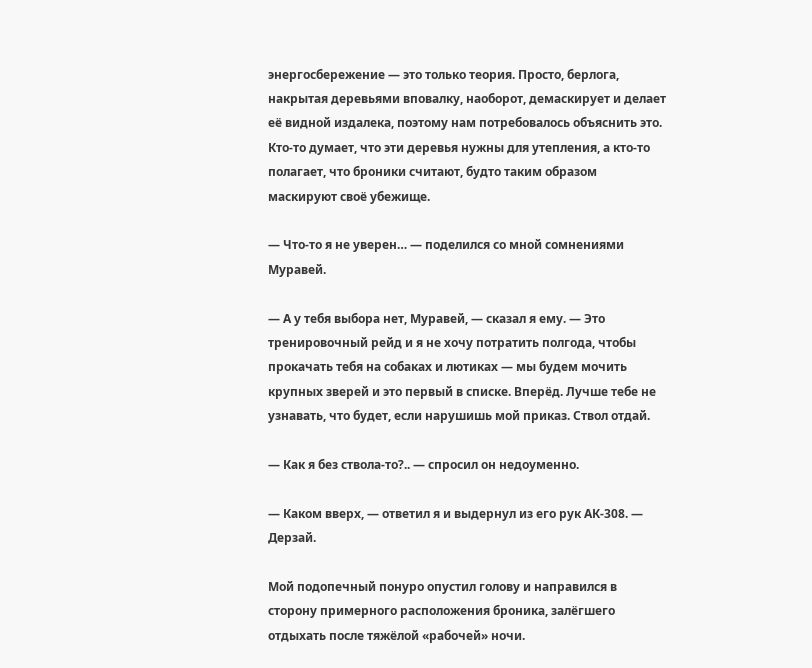энергосбережение — это только теория. Просто, берлога, накрытая деревьями вповалку, наоборот, демаскирует и делает её видной издалека, поэтому нам потребовалось объяснить это. Кто-то думает, что эти деревья нужны для утепления, а кто-то полагает, что броники считают, будто таким образом маскируют своё убежище.

— Что-то я не уверен… — поделился со мной сомнениями Муравей.

— А у тебя выбора нет, Муравей, — сказал я ему. — Это тренировочный рейд и я не хочу потратить полгода, чтобы прокачать тебя на собаках и лютиках — мы будем мочить крупных зверей и это первый в списке. Вперёд. Лучше тебе не узнавать, что будет, если нарушишь мой приказ. Ствол отдай.

— Как я без ствола-то?.. — спросил он недоуменно.

— Каком вверх, — ответил я и выдернул из его рук АК-308. — Дерзай.

Мой подопечный понуро опустил голову и направился в сторону примерного расположения броника, залёгшего отдыхать после тяжёлой «рабочей» ночи.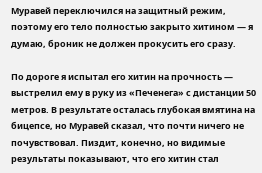Муравей переключился на защитный режим, поэтому его тело полностью закрыто хитином — я думаю, броник не должен прокусить его сразу.

По дороге я испытал его хитин на прочность — выстрелил ему в руку из «Печенега» с дистанции 50 метров. В результате осталась глубокая вмятина на бицепсе, но Муравей сказал, что почти ничего не почувствовал. Пиздит, конечно, но видимые результаты показывают, что его хитин стал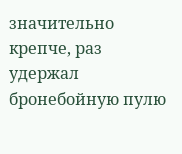значительно крепче, раз удержал бронебойную пулю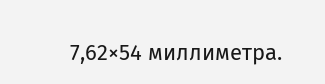7,62×54 миллиметра.